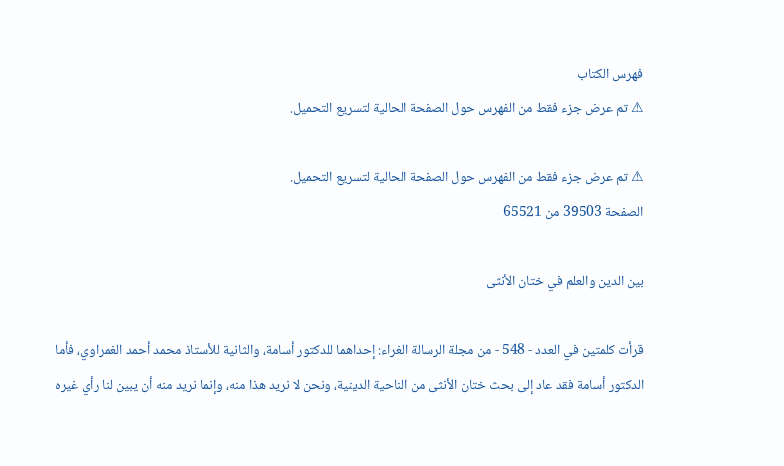فهرس الكتاب
⚠ تم عرض جزء فقط من الفهرس حول الصفحة الحالية لتسريع التحميل.

⚠ تم عرض جزء فقط من الفهرس حول الصفحة الحالية لتسريع التحميل.
الصفحة 39503 من 65521

بين الدين والعلم في ختان الأنثى

قرأت كلمتين في العدد - 548 - من مجلة الرسالة الغراء: إحداهما للدكتور أسامة، والثانية للأستاذ محمد أحمد الغمراوي، فأما الدكتور أسامة فقد عاد إلى بحث ختان الأنثى من الناحية الدينية، ونحن لا نريد هذا منه، وإنما نريد منه أن يبين لنا رأي غيره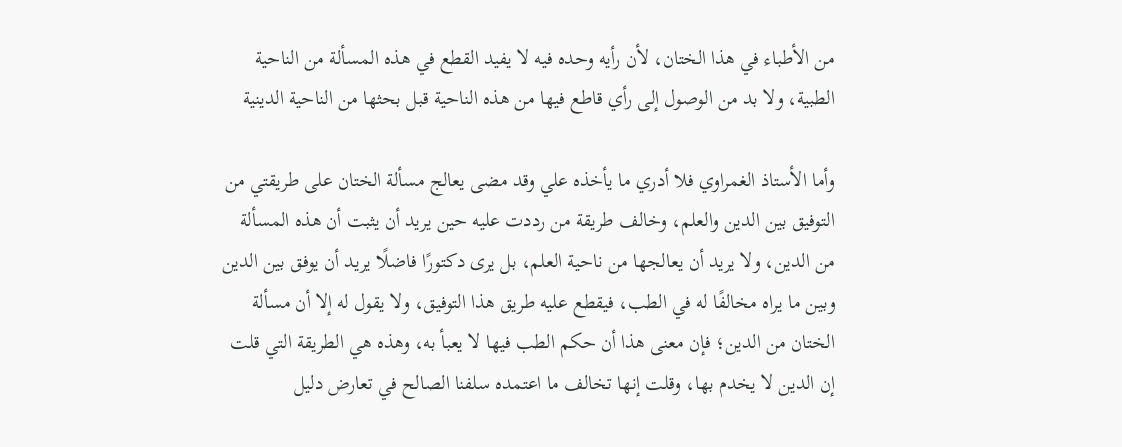من الأطباء في هذا الختان، لأن رأيه وحده فيه لا يفيد القطع في هذه المسألة من الناحية الطبية، ولا بد من الوصول إلى رأي قاطع فيها من هذه الناحية قبل بحثها من الناحية الدينية

وأما الأستاذ الغمراوي فلا أدري ما يأخذه علي وقد مضى يعالج مسألة الختان على طريقتي من التوفيق بين الدين والعلم، وخالف طريقة من رددت عليه حين يريد أن يثبت أن هذه المسألة من الدين، ولا يريد أن يعالجها من ناحية العلم، بل يرى دكتورًا فاضلًا يريد أن يوفق بين الدين وبين ما يراه مخالفًا له في الطب، فيقطع عليه طريق هذا التوفيق، ولا يقول له إلا أن مسألة الختان من الدين؛ فإن معنى هذا أن حكم الطب فيها لا يعبأ به، وهذه هي الطريقة التي قلت إن الدين لا يخدم بها، وقلت إنها تخالف ما اعتمده سلفنا الصالح في تعارض دليل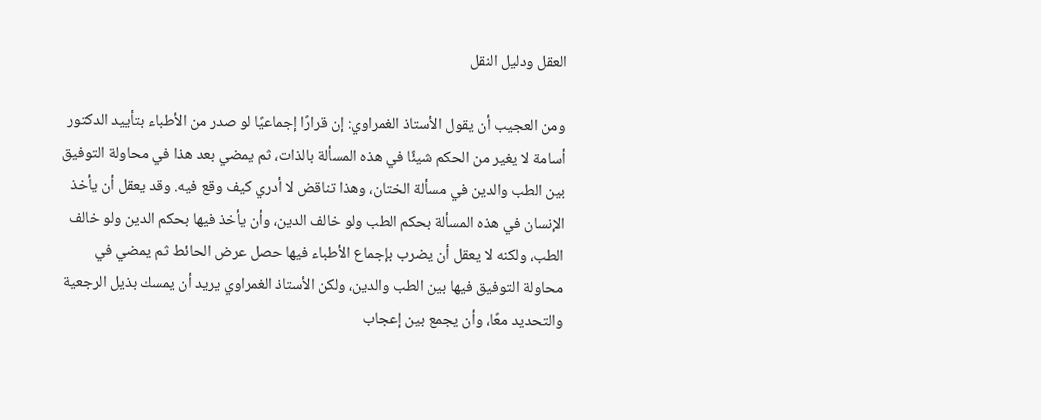العقل ودليل النقل

ومن العجيب أن يقول الأستاذ الغمراوي: إن قرارًا إجماعيًا لو صدر من الأطباء بتأييد الدكتور أسامة لا يغير من الحكم شيئًا في هذه المسألة بالذات، ثم يمضي بعد هذا في محاولة التوفيق بين الطب والدين في مسألة الختان، وهذا تناقض لا أدري كيف وقع فيه. وقد يعقل أن يأخذ الإنسان في هذه المسألة بحكم الطب ولو خالف الدين، وأن يأخذ فيها بحكم الدين ولو خالف الطب، ولكنه لا يعقل أن يضرب بإجماع الأطباء فيها حصل عرض الحائط ثم يمضي في محاولة التوفيق فيها بين الطب والدين، ولكن الأستاذ الغمراوي يريد أن يمسك بذيل الرجعية والتحديد معًا، وأن يجمع بين إعجاب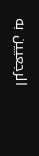الرجعيين به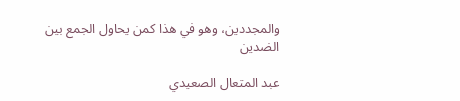والمجددين، وهو في هذا كمن يحاول الجمع بين الضدين

عبد المتعال الصعيدي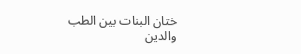ختان البنات بين الطب والدين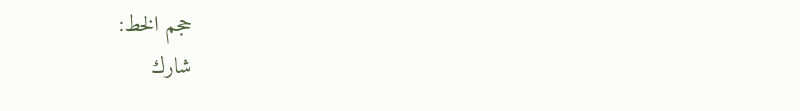حجم الخط:
شارك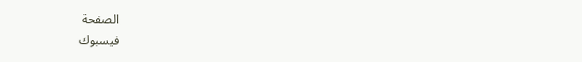الصفحة
فيسبوك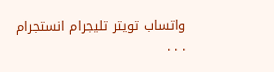واتساب تويتر تليجرام انستجرام
. . .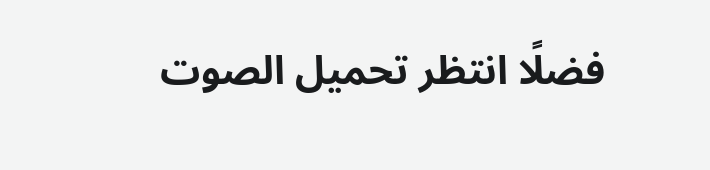فضلًا انتظر تحميل الصوت